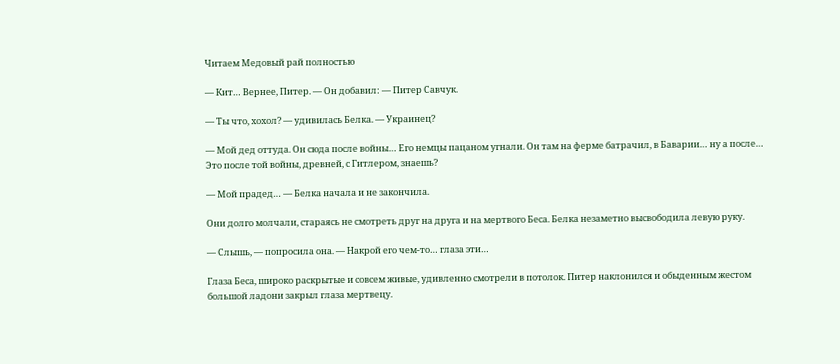Читаем Медовый рай полностью

— Кит… Вернее, Питер. — Он добавил: — Питер Савчук.

— Ты что, хохол? — удивилась Белка. — Украинец?

— Мой дед оттуда. Он сюда после войны… Его немцы пацаном угнали. Он там на ферме батрачил, в Баварии… ну а после… Это после той войны, древней, с Гитлером, знаешь?

— Мой прадед… — Белка начала и не закончила.

Они долго молчали, стараясь не смотреть друг на друга и на мертвого Беса. Белка незаметно высвободила левую руку.

— Слышь, — попросила она. — Накрой его чем-то… глаза эти…

Глаза Беса, широко раскрытые и совсем живые, удивленно смотрели в потолок. Питер наклонился и обыденным жестом большой ладони закрыл глаза мертвецу.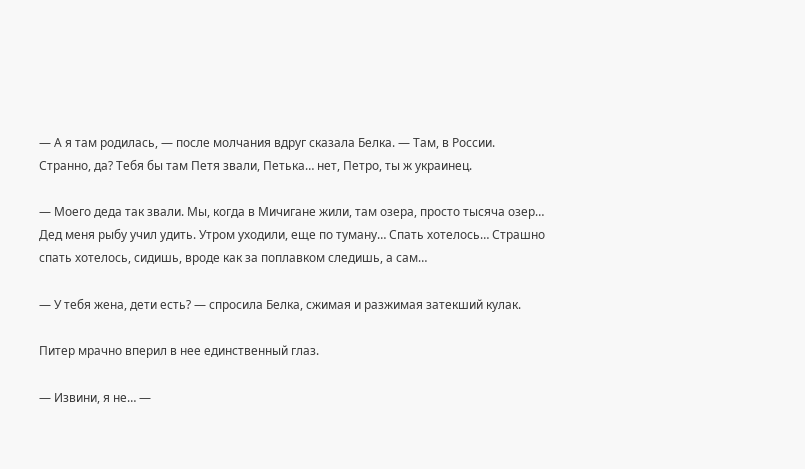— А я там родилась, — после молчания вдруг сказала Белка. — Там, в России. Странно, да? Тебя бы там Петя звали, Петька… нет, Петро, ты ж украинец.

— Моего деда так звали. Мы, когда в Мичигане жили, там озера, просто тысяча озер… Дед меня рыбу учил удить. Утром уходили, еще по туману… Спать хотелось… Страшно спать хотелось, сидишь, вроде как за поплавком следишь, а сам…

— У тебя жена, дети есть? — спросила Белка, сжимая и разжимая затекший кулак.

Питер мрачно вперил в нее единственный глаз.

— Извини, я не… —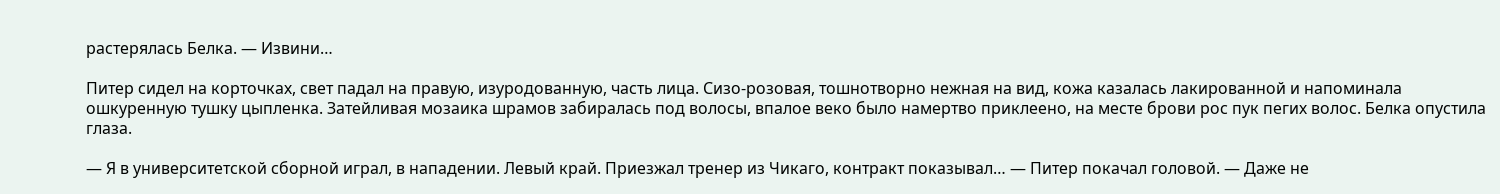растерялась Белка. — Извини…

Питер сидел на корточках, свет падал на правую, изуродованную, часть лица. Сизо-розовая, тошнотворно нежная на вид, кожа казалась лакированной и напоминала ошкуренную тушку цыпленка. Затейливая мозаика шрамов забиралась под волосы, впалое веко было намертво приклеено, на месте брови рос пук пегих волос. Белка опустила глаза.

— Я в университетской сборной играл, в нападении. Левый край. Приезжал тренер из Чикаго, контракт показывал… — Питер покачал головой. — Даже не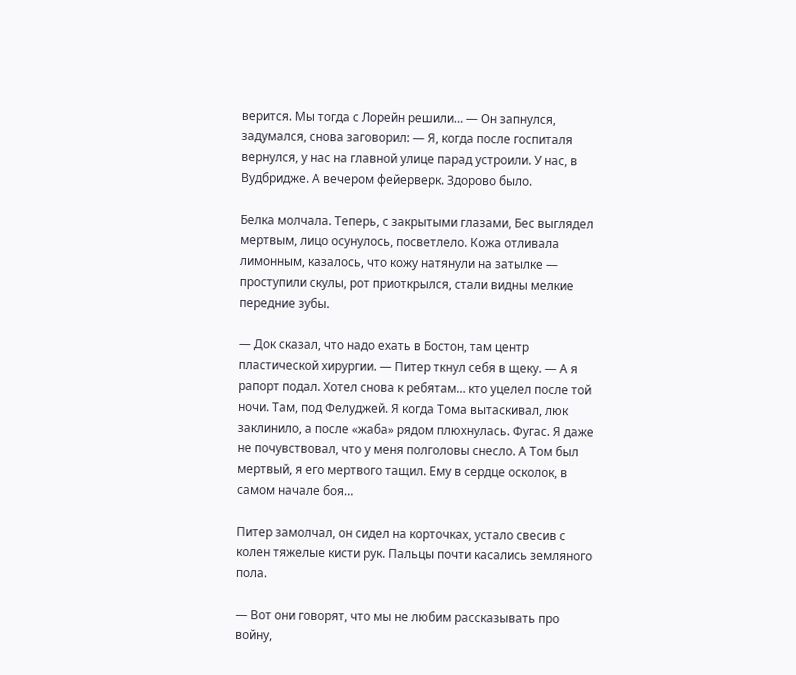верится. Мы тогда с Лорейн решили… — Он запнулся, задумался, снова заговорил: — Я, когда после госпиталя вернулся, у нас на главной улице парад устроили. У нас, в Вудбридже. А вечером фейерверк. Здорово было.

Белка молчала. Теперь, с закрытыми глазами, Бес выглядел мертвым, лицо осунулось, посветлело. Кожа отливала лимонным, казалось, что кожу натянули на затылке — проступили скулы, рот приоткрылся, стали видны мелкие передние зубы.

— Док сказал, что надо ехать в Бостон, там центр пластической хирургии. — Питер ткнул себя в щеку. — А я рапорт подал. Хотел снова к ребятам… кто уцелел после той ночи. Там, под Фелуджей. Я когда Тома вытаскивал, люк заклинило, а после «жаба» рядом плюхнулась. Фугас. Я даже не почувствовал, что у меня полголовы снесло. А Том был мертвый, я его мертвого тащил. Ему в сердце осколок, в самом начале боя…

Питер замолчал, он сидел на корточках, устало свесив с колен тяжелые кисти рук. Пальцы почти касались земляного пола.

— Вот они говорят, что мы не любим рассказывать про войну,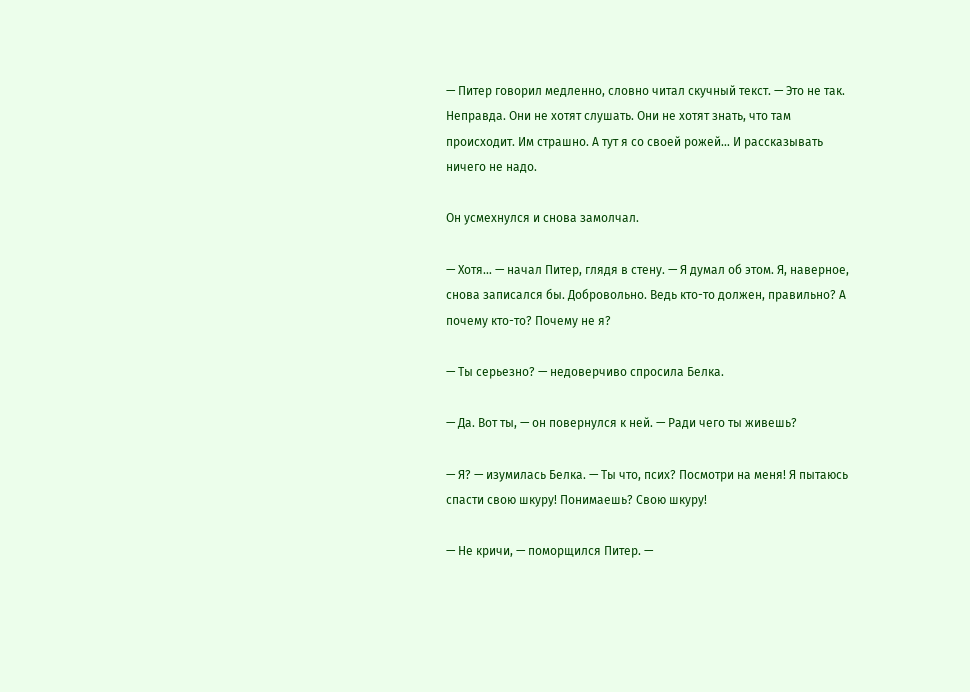— Питер говорил медленно, словно читал скучный текст. — Это не так. Неправда. Они не хотят слушать. Они не хотят знать, что там происходит. Им страшно. А тут я со своей рожей… И рассказывать ничего не надо.

Он усмехнулся и снова замолчал.

— Хотя… — начал Питер, глядя в стену. — Я думал об этом. Я, наверное, снова записался бы. Добровольно. Ведь кто-то должен, правильно? А почему кто-то? Почему не я?

— Ты серьезно? — недоверчиво спросила Белка.

— Да. Вот ты, — он повернулся к ней. — Ради чего ты живешь?

— Я? — изумилась Белка. — Ты что, псих? Посмотри на меня! Я пытаюсь спасти свою шкуру! Понимаешь? Свою шкуру!

— Не кричи, — поморщился Питер. —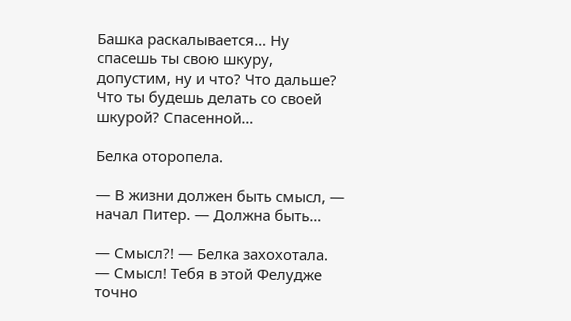Башка раскалывается… Ну спасешь ты свою шкуру, допустим, ну и что? Что дальше? Что ты будешь делать со своей шкурой? Спасенной…

Белка оторопела.

— В жизни должен быть смысл, — начал Питер. — Должна быть…

— Смысл?! — Белка захохотала. — Смысл! Тебя в этой Фелудже точно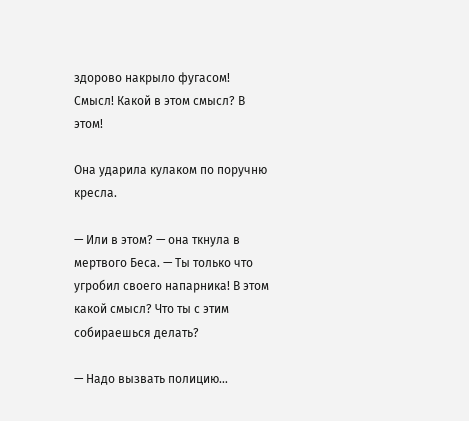здорово накрыло фугасом! Смысл! Какой в этом смысл? В этом!

Она ударила кулаком по поручню кресла.

— Или в этом? — она ткнула в мертвого Беса. — Ты только что угробил своего напарника! В этом какой смысл? Что ты с этим собираешься делать?

— Надо вызвать полицию…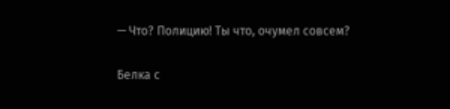— Что? Полицию! Ты что, очумел совсем?

Белка с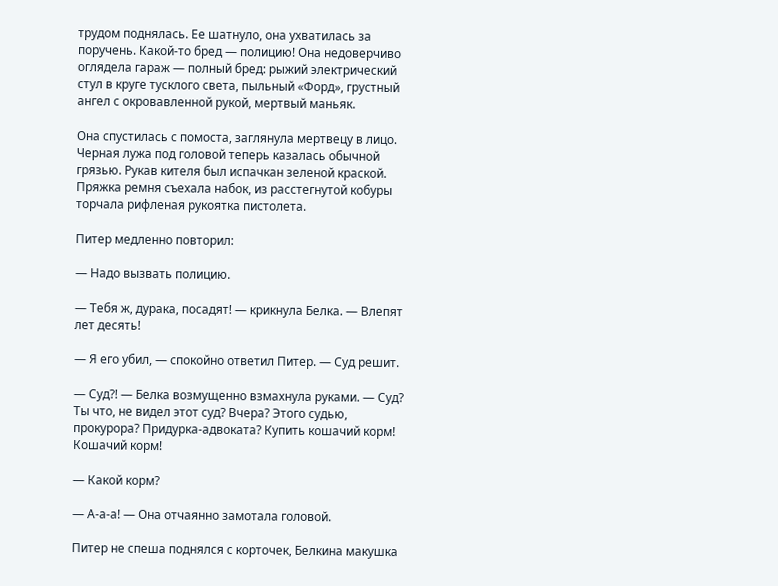трудом поднялась. Ее шатнуло, она ухватилась за поручень. Какой-то бред — полицию! Она недоверчиво оглядела гараж — полный бред: рыжий электрический стул в круге тусклого света, пыльный «Форд», грустный ангел с окровавленной рукой, мертвый маньяк.

Она спустилась с помоста, заглянула мертвецу в лицо. Черная лужа под головой теперь казалась обычной грязью. Рукав кителя был испачкан зеленой краской. Пряжка ремня съехала набок, из расстегнутой кобуры торчала рифленая рукоятка пистолета.

Питер медленно повторил:

— Надо вызвать полицию.

— Тебя ж, дурака, посадят! — крикнула Белка. — Влепят лет десять!

— Я его убил, — спокойно ответил Питер. — Суд решит.

— Суд?! — Белка возмущенно взмахнула руками. — Суд? Ты что, не видел этот суд? Вчера? Этого судью, прокурора? Придурка-адвоката? Купить кошачий корм! Кошачий корм!

— Какой корм?

— А-а-а! — Она отчаянно замотала головой.

Питер не спеша поднялся с корточек, Белкина макушка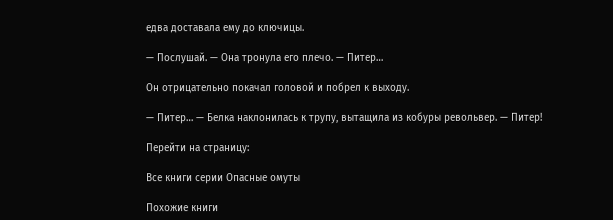едва доставала ему до ключицы.

— Послушай. — Она тронула его плечо. — Питер…

Он отрицательно покачал головой и побрел к выходу.

— Питер… — Белка наклонилась к трупу, вытащила из кобуры револьвер. — Питер!

Перейти на страницу:

Все книги серии Опасные омуты

Похожие книги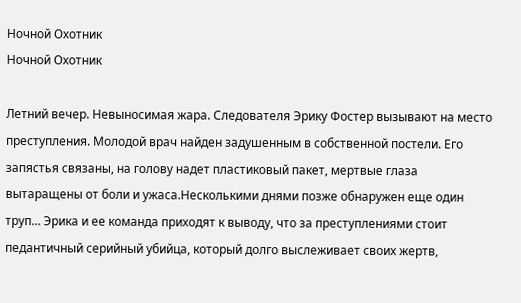Ночной Охотник
Ночной Охотник

Летний вечер. Невыносимая жара. Следователя Эрику Фостер вызывают на место преступления. Молодой врач найден задушенным в собственной постели. Его запястья связаны, на голову надет пластиковый пакет, мертвые глаза вытаращены от боли и ужаса.Несколькими днями позже обнаружен еще один труп… Эрика и ее команда приходят к выводу, что за преступлениями стоит педантичный серийный убийца, который долго выслеживает своих жертв,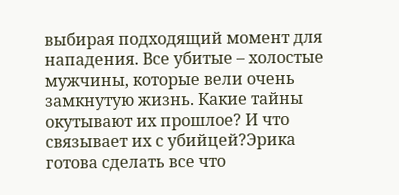выбирая подходящий момент для нападения. Все убитые – холостые мужчины, которые вели очень замкнутую жизнь. Какие тайны окутывают их прошлое? И что связывает их с убийцей?Эрика готова сделать все что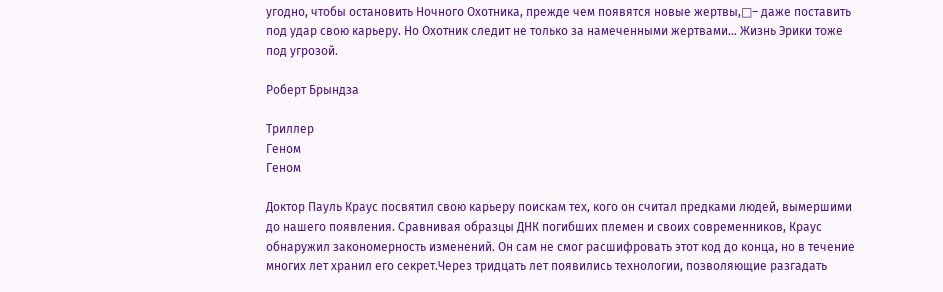угодно, чтобы остановить Ночного Охотника, прежде чем появятся новые жертвы,□– даже поставить под удар свою карьеру. Но Охотник следит не только за намеченными жертвами… Жизнь Эрики тоже под угрозой.

Роберт Брындза

Триллер
Геном
Геном

Доктор Пауль Краус посвятил свою карьеру поискам тех, кого он считал предками людей, вымершими до нашего появления. Сравнивая образцы ДНК погибших племен и своих современников, Краус обнаружил закономерность изменений. Он сам не смог расшифровать этот код до конца, но в течение многих лет хранил его секрет.Через тридцать лет появились технологии, позволяющие разгадать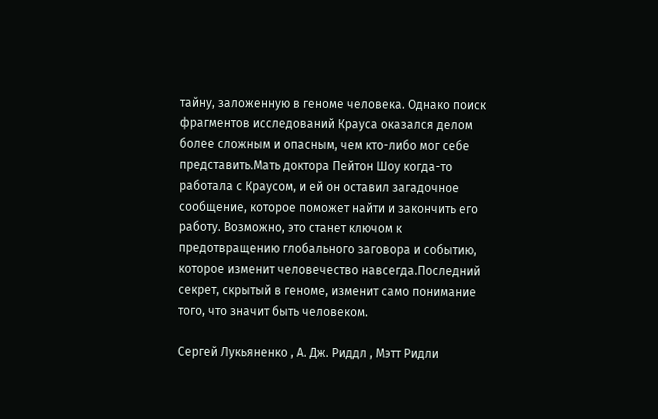тайну, заложенную в геноме человека. Однако поиск фрагментов исследований Крауса оказался делом более сложным и опасным, чем кто-либо мог себе представить.Мать доктора Пейтон Шоу когда-то работала с Краусом, и ей он оставил загадочное сообщение, которое поможет найти и закончить его работу. Возможно, это станет ключом к предотвращению глобального заговора и событию, которое изменит человечество навсегда.Последний секрет, скрытый в геноме, изменит само понимание того, что значит быть человеком.

Сергей Лукьяненко , А. Дж. Риддл , Мэтт Ридли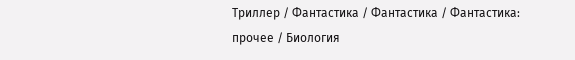Триллер / Фантастика / Фантастика / Фантастика: прочее / Биология